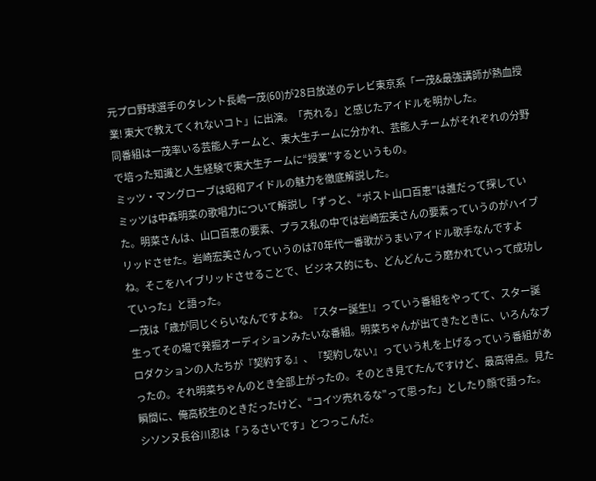元プロ野球選手のタレント長嶋一茂(60)が28日放送のテレビ東京系「一茂&最強講師が熱血授業! 東大で教えてくれないコト」に出演。「売れる」と感じたアイドルを明かした。
同番組は一茂率いる芸能人チームと、東大生チームに分かれ、芸能人チームがそれぞれの分野で培った知識と人生経験で東大生チームに“授業”するというもの。
ミッツ・マングローブは昭和アイドルの魅力を徹底解説した。
ミッツは中森明菜の歌唱力について解説し「ずっと、“ポスト山口百恵”は誰だって探していた。明菜さんは、山口百恵の要素、プラス私の中では岩崎宏美さんの要素っていうのがハイブリッドさせた。岩崎宏美さんっていうのは70年代一番歌がうまいアイドル歌手なんですよね。そこをハイブリッドさせることで、ビジネス的にも、どんどんこう磨かれていって成功していった」と語った。
一茂は「歳が同じぐらいなんですよね。『スター誕生!』っていう番組をやってて、スター誕生ってその場で発掘オーディションみたいな番組。明菜ちゃんが出てきたときに、いろんなプロダクションの人たちが『契約する』、『契約しない』っていう札を上げるっていう番組があったの。それ明菜ちゃんのとき全部上がったの。そのとき見てたんですけど、最高得点。見た瞬間に、俺高校生のときだったけど、“コイツ売れるな”って思った」としたり顔で語った。
シソンヌ長谷川忍は「うるさいです」とつっこんだ。